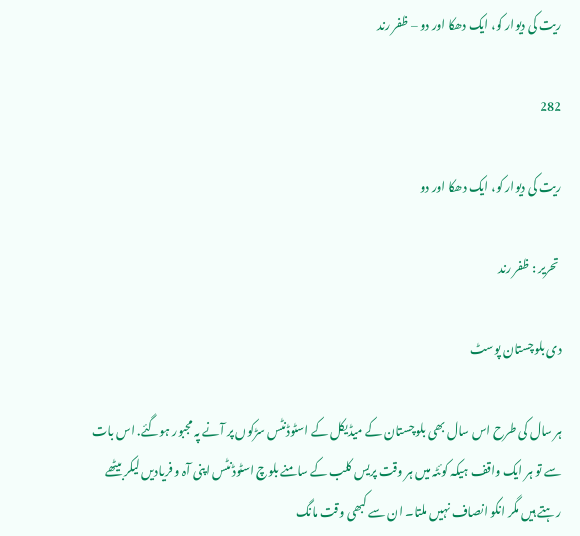ریت کی دیوار کو، ایک دھکا اور دو – ظفر رند

282

ریت کی دیوار کو، ایک دھکا اور دو

 تحریر : ظفر رند

دی بلوچستان پوسٹ

ہر سال کی طرح اس سال بھی بلوچستان کے میڈیکل کے اسٹوڈنٹس سڑکوں پر آنے پہ مجبور ہوگئے. اس بات سے تو ہر ایک واقف ہیکہ کوئٹہ میں ہر وقت پریس کلب کے سامنے بلوچ اسٹوڈنٹس اپنی آہ و فریادیں لیکر بیٹھے رہتے ہیں مگر انکو انصاف نہیں ملتا۔ ان سے کبھی وقت مانگ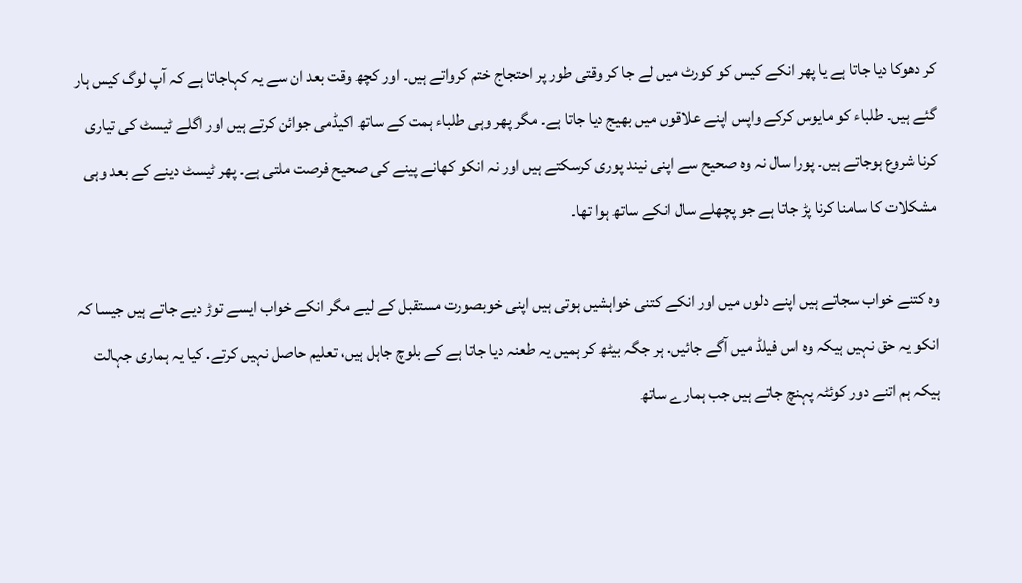کر دھوکا دیا جاتا ہے یا پھر انکے کیس کو کورٹ میں لے جا کر وقتی طور پر احتجاج ختم کرواتے ہیں۔ اور کچھ وقت بعد ان سے یہ کہاجاتا ہے کہ آپ لوگ کیس ہار گئے ہیں۔ طلباء کو مایوس کرکے واپس اپنے علاقوں میں بھیج دیا جاتا ہے۔ مگر پھر وہی طلباء ہمت کے ساتھ اکیڈمی جوائن کرتے ہیں اور اگلے ٹیسٹ کی تیاری کرنا شروع ہوجاتے ہیں۔ پورا سال نہ وہ صحیح سے اپنی نیند پوری کرسکتے ہیں اور نہ انکو کھانے پینے کی صحیح فرصت ملتی ہے۔ پھر ٹیسٹ دینے کے بعد وہی مشکلات کا سامنا کرنا پڑ جاتا ہے جو پچھلے سال انکے ساتھ ہوا تھا۔

وہ کتنے خواب سجاتے ہیں اپنے دلوں میں اور انکے کتنی خواہشیں ہوتی ہیں اپنی خوبصورت مستقبل کے لیے مگر انکے خواب ایسے توڑ دیے جاتے ہیں جیسا کہ انکو یہ حق نہیں ہیکہ وہ اس فیلڈ میں آگے جائیں. ہر جگہ بیٹھ کر ہمیں یہ طعنہ دیا جاتا ہے کے بلوچ جاہل ہیں، تعلیم حاصل نہیں کرتے. کیا یہ ہماری جہالت ہیکہ ہم اتنے دور کوئٹہ پہنچ جاتے ہیں جب ہمارے ساتھ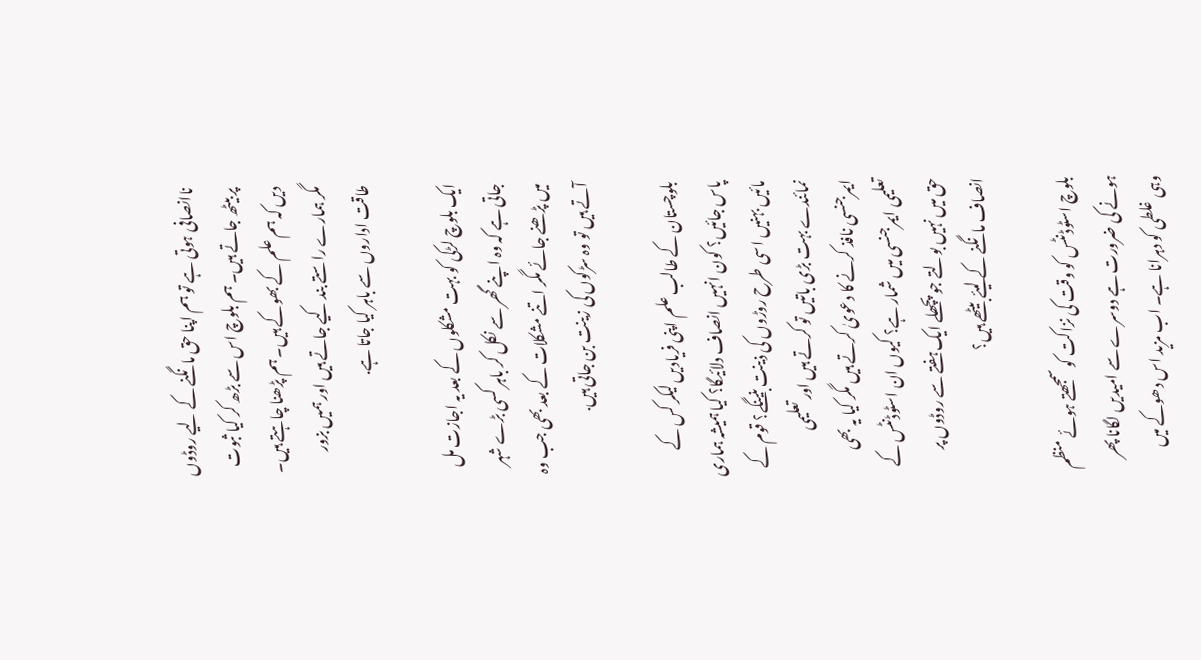ناانصافی ہوتی ہے تو ہم اپنا حق مانگنے کے لیے روڈوں پر بیٹھ جاتے ہیں۔ ہم بلوچ اس سے بڑھ کر کیا ثبوت دیں کہ ہم علم کے بھوکے ہیں۔ ہم پڑھنا چاہتے ہیں۔ مگر ہمارے راستے بند کیے جاتے ہیں اور ہمیں بزور طاقت اداروں سے باہر کیا جاتا ہے.

ایک بلوچ لڑکی کو بہت مشکلوں کے بعد یہ اجازت مل جاتی ہے کہ وہ اپنے گھر سے نکل کر باہر کسی بڑے شہر میں پڑھنے جائے مگر اتنے مشکلات کے بعد بھی جب وہ آتے ہیں تو وہ سڑکوں کی زینت بن جاتی ہیں.

بلوچستان کے طالب علم اپنی فریادیں لیکر کس کے پاس جائیں؟ کون انہیں انصاف دلائیگا؟ کیا ہمیشہ ہماری مائیں بہنیں اسی طرح روڑوں کی ذینت بنینگے؟ قوم کے نمائندے بہت بڑی باتیں تو کرتے ہیں اور تعلیمی ایمرجنسی نافذ کرنے کا دعویٰ کرتے ہیں مگر کیا یہ بھی تعلیمی ایمرجنسی میں شمار ہے؟ کیوں ان اسٹوڈنٹس کے حق میں نہیں بولتے جو پچھلے ایک ہفتے سے روڈوں پر انصاف مانگنے کے لیئے بیٹھے ہیں؟

بلوچ اسٹوڈنٹس کو وقت کی نزاکت کو سمجھتے ہوئے منظم ہونے کی ضرورت ہے دوسرے سے امیدیں لگانا پھر وہی غلطی کو دہرانا ہے۔ اب مزید اس دھوکے میں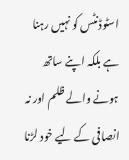اسٹوڈنٹس کو نہیں رہنا ہے بلکہ اپنے ساتھ ہونے والے ظلم اور نہ انصافی کے لیے خود لڑنا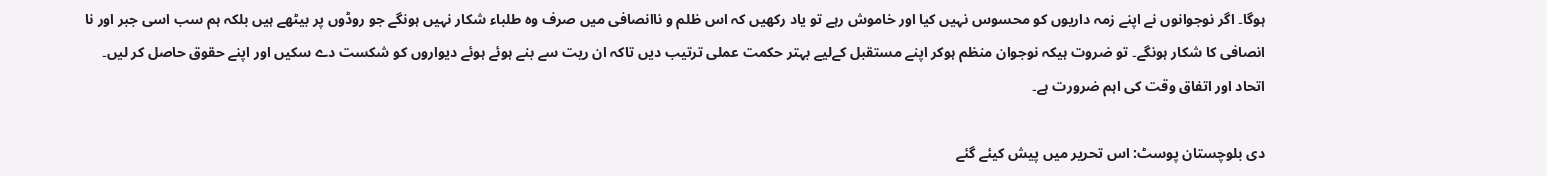ہوگا۔ اگر نوجوانوں نے اپنے زمہ داریوں کو محسوس نہیں کیا اور خاموش رہے تو یاد رکھیں کہ اس ظلم و ناانصافی میں صرف وہ طلباء شکار نہیں ہونگے جو روڈوں پر بیٹھے ہیں بلکہ ہم سب اسی جبر اور نا انصافی کا شکار ہونگے۔ تو ضروت ہیکہ نوجوان منظم ہوکر اپنے مستقبل کےلیے بہتر حکمت عملی ترتیب دیں تاکہ ان ریت سے بنے ہوئے ہوئے دیواروں کو شکست دے سکیں اور اپنے حقوق حاصل کر لیں۔
اتحاد اور اتفاق وقت کی اہم ضرورت ہے۔

دی بلوچستان پوسٹ: اس تحریر میں پیش کیئے گئے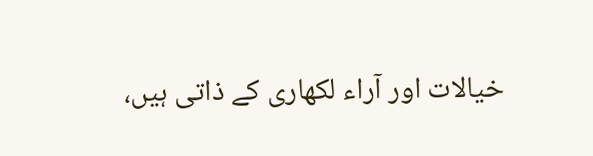خیالات اور آراء لکھاری کے ذاتی ہیں،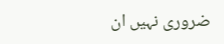ضروری نہیں ان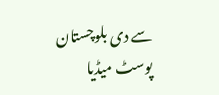سے دی بلوچستان پوسٹ میڈیا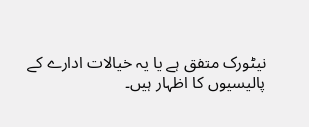نیٹورک متفق ہے یا یہ خیالات ادارے کے پالیسیوں کا اظہار ہیں۔